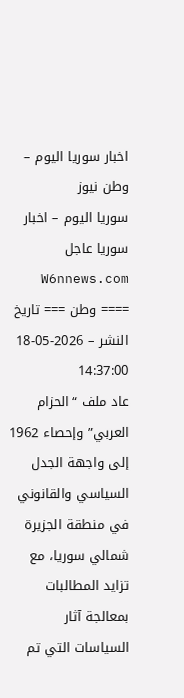اخبار سوريا اليوم – وطن نيوز
سوريا اليوم – اخبار سوريا عاجل
W6nnews.com ==== وطن === تاريخ النشر – 2026-05-18 14:37:00
عاد ملف “الحزام العربي” وإحصاء 1962 إلى واجهة الجدل السياسي والقانوني في منطقة الجزيرة شمالي سوريا، مع تزايد المطالبات بمعالجة آثار السياسات التي تم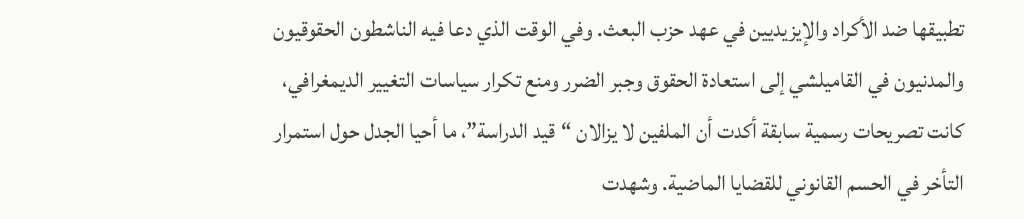تطبيقها ضد الأكراد والإيزيديين في عهد حزب البعث. وفي الوقت الذي دعا فيه الناشطون الحقوقيون والمدنيون في القاميلشي إلى استعادة الحقوق وجبر الضرر ومنع تكرار سياسات التغيير الديمغرافي، كانت تصريحات رسمية سابقة أكدت أن الملفين لا يزالان “قيد الدراسة”، ما أحيا الجدل حول استمرار التأخر في الحسم القانوني للقضايا الماضية. وشهدت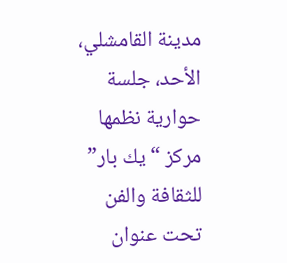مدينة القامشلي، الأحد، جلسة حوارية نظمها مركز “يك بار” للثقافة والفن تحت عنوان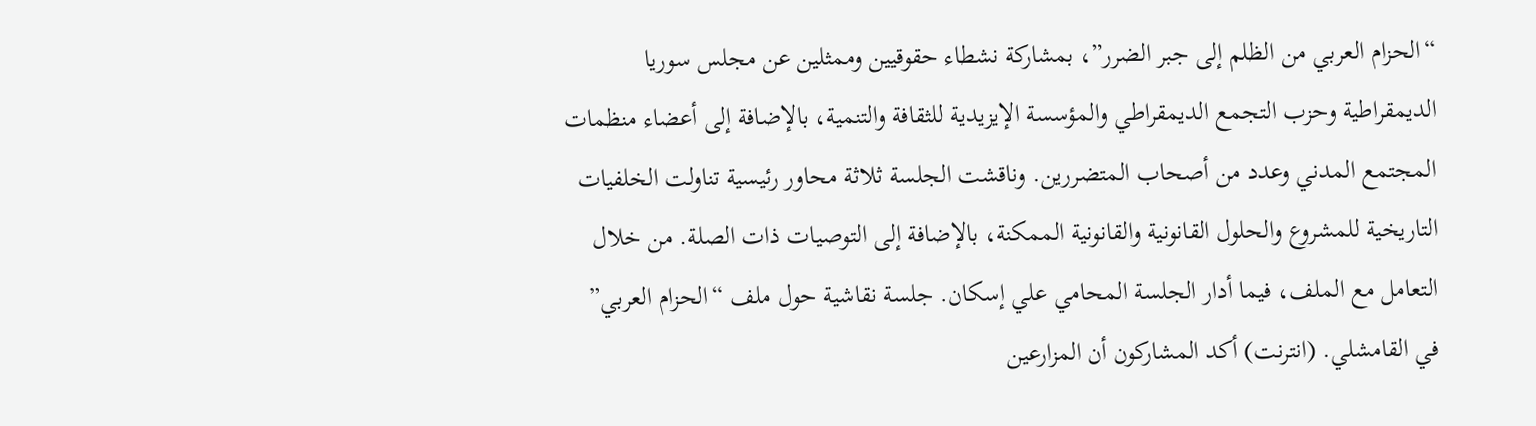“الحزام العربي من الظلم إلى جبر الضرر”، بمشاركة نشطاء حقوقيين وممثلين عن مجلس سوريا الديمقراطية وحزب التجمع الديمقراطي والمؤسسة الإيزيدية للثقافة والتنمية، بالإضافة إلى أعضاء منظمات المجتمع المدني وعدد من أصحاب المتضررين. وناقشت الجلسة ثلاثة محاور رئيسية تناولت الخلفيات التاريخية للمشروع والحلول القانونية والقانونية الممكنة، بالإضافة إلى التوصيات ذات الصلة. من خلال التعامل مع الملف، فيما أدار الجلسة المحامي علي إسكان. جلسة نقاشية حول ملف “الحزام العربي” في القامشلي. (انترنت) أكد المشاركون أن المزارعين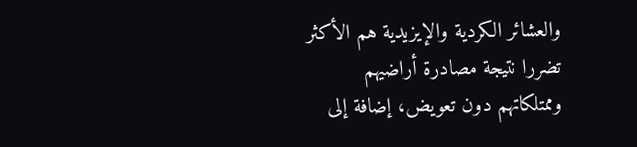والعشائر الكردية والإيزيدية هم الأكثر تضررا نتيجة مصادرة أراضيهم وممتلكاتهم دون تعويض، إضافة إلى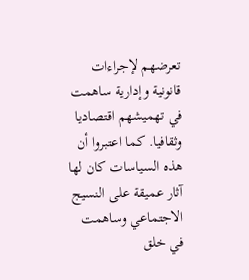تعرضهم لإجراءات قانونية وإدارية ساهمت في تهميشهم اقتصاديا وثقافيا. كما اعتبروا أن هذه السياسات كان لها آثار عميقة على النسيج الاجتماعي وساهمت في خلق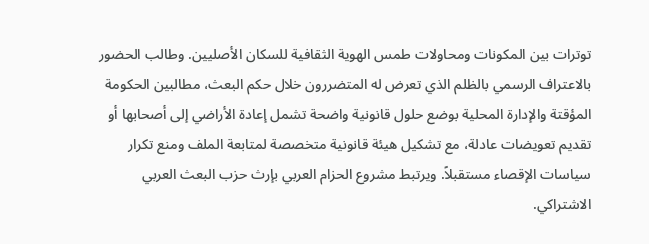توترات بين المكونات ومحاولات طمس الهوية الثقافية للسكان الأصليين. وطالب الحضور بالاعتراف الرسمي بالظلم الذي تعرض له المتضررون خلال حكم البعث، مطالبين الحكومة المؤقتة والإدارة المحلية بوضع حلول قانونية واضحة تشمل إعادة الأراضي إلى أصحابها أو تقديم تعويضات عادلة، مع تشكيل هيئة قانونية متخصصة لمتابعة الملف ومنع تكرار سياسات الإقصاء مستقبلاً. ويرتبط مشروع الحزام العربي بإرث حزب البعث العربي الاشتراكي.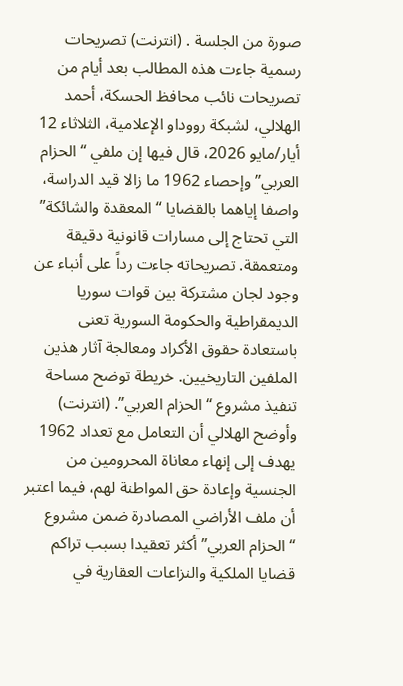صورة من الجلسة . (انترنت) تصريحات رسمية جاءت هذه المطالب بعد أيام من تصريحات نائب محافظ الحسكة، أحمد الهلالي، لشبكة رووداو الإعلامية، الثلاثاء 12 أيار/مايو 2026، قال فيها إن ملفي “الحزام العربي” وإحصاء 1962 ما زالا قيد الدراسة، واصفا إياهما بالقضايا “المعقدة والشائكة” التي تحتاج إلى مسارات قانونية دقيقة ومتعمقة. تصريحاته جاءت رداً على أنباء عن وجود لجان مشتركة بين قوات سوريا الديمقراطية والحكومة السورية تعنى باستعادة حقوق الأكراد ومعالجة آثار هذين الملفين التاريخيين. خريطة توضح مساحة تنفيذ مشروع “الحزام العربي”. (انترنت) وأوضح الهلالي أن التعامل مع تعداد 1962 يهدف إلى إنهاء معاناة المحرومين من الجنسية وإعادة حق المواطنة لهم، فيما اعتبر أن ملف الأراضي المصادرة ضمن مشروع “الحزام العربي” أكثر تعقيدا بسبب تراكم قضايا الملكية والنزاعات العقارية في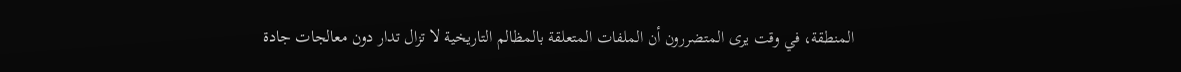المنطقة، في وقت يرى المتضررون أن الملفات المتعلقة بالمظالم التاريخية لا تزال تدار دون معالجات جادة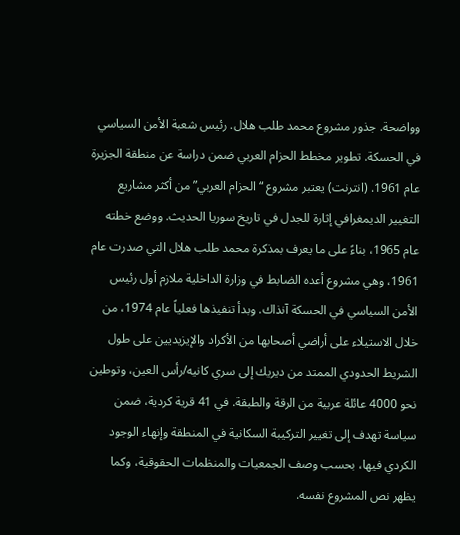وواضحة. جذور مشروع محمد طلب هلال. رئيس شعبة الأمن السياسي في الحسكة. تطوير مخطط الحزام العربي ضمن دراسة عن منطقة الجزيرة عام 1961. (انترنت) يعتبر مشروع “الحزام العربي” من أكثر مشاريع التغيير الديمغرافي إثارة للجدل في تاريخ سوريا الحديث. ووضع خطته عام 1965، بناءً على ما يعرف بمذكرة محمد طلب هلال التي صدرت عام 1961، وهي مشروع أعده الضابط في وزارة الداخلية ملازم أول رئيس الأمن السياسي في الحسكة آنذاك. وبدأ تنفيذها فعلياً عام 1974، من خلال الاستيلاء على أراضي أصحابها من الأكراد والإيزيديين على طول الشريط الحدودي الممتد من ديريك إلى سري كانيه/رأس العين، وتوطين نحو 4000 عائلة عربية من الرقة والطبقة. في 41 قرية كردية، ضمن سياسة تهدف إلى تغيير التركيبة السكانية في المنطقة وإنهاء الوجود الكردي فيها، بحسب وصف الجمعيات والمنظمات الحقوقية، وكما يظهر نص المشروع نفسه.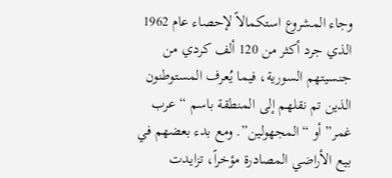وجاء المشروع استكمالاً لإحصاء عام 1962 الذي جرد أكثر من 120 ألف كردي من جنسيتهم السورية، فيما يُعرف المستوطنون الذين تم نقلهم إلى المنطقة باسم “عرب غمر” أو “المجهولين”. ومع بدء بعضهم في بيع الأراضي المصادرة مؤخراً، تزايدت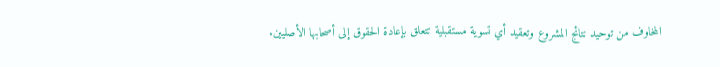المخاوف من توحيد نتائج المشروع وتعقيد أي تسوية مستقبلية تتعلق بإعادة الحقوق إلى أصحابها الأصليين.